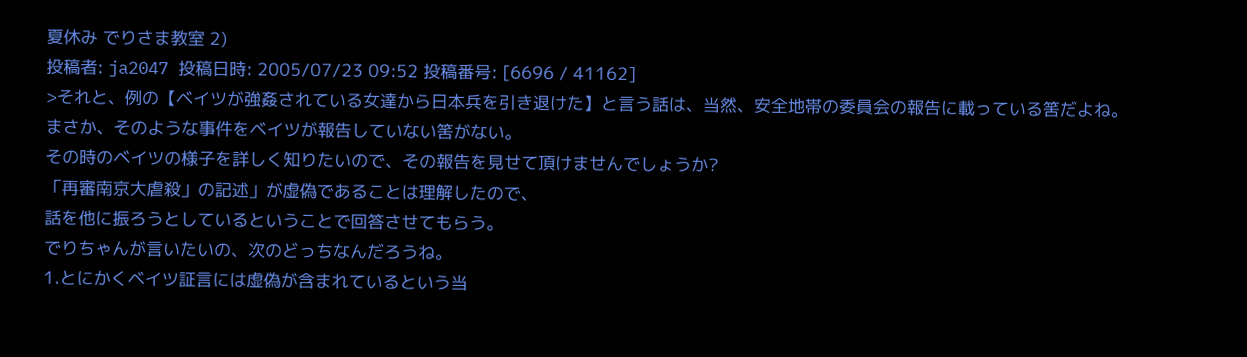夏休み でりさま教室 2)
投稿者: ja2047 投稿日時: 2005/07/23 09:52 投稿番号: [6696 / 41162]
>それと、例の【ベイツが強姦されている女達から日本兵を引き退けた】と言う話は、当然、安全地帯の委員会の報告に載っている筈だよね。
まさか、そのような事件をベイツが報告していない筈がない。
その時のベイツの様子を詳しく知りたいので、その報告を見せて頂けませんでしょうか?
「再審南京大虐殺」の記述」が虚偽であることは理解したので、
話を他に振ろうとしているということで回答させてもらう。
でりちゃんが言いたいの、次のどっちなんだろうね。
1.とにかくベイツ証言には虚偽が含まれているという当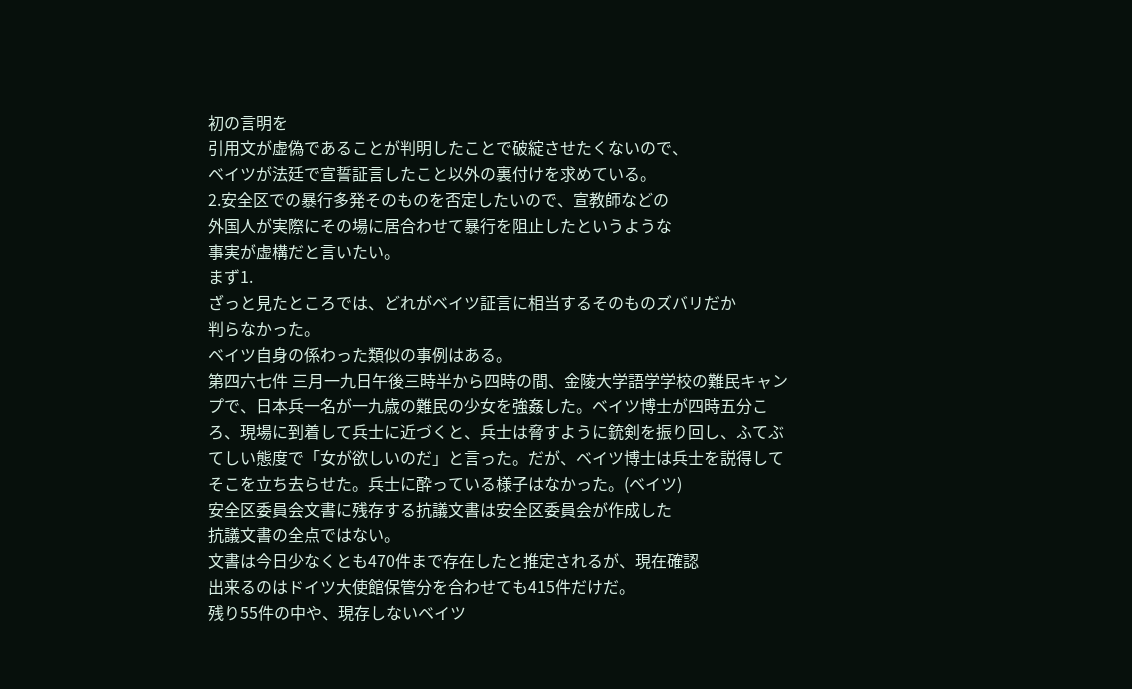初の言明を
引用文が虚偽であることが判明したことで破綻させたくないので、
ベイツが法廷で宣誓証言したこと以外の裏付けを求めている。
2.安全区での暴行多発そのものを否定したいので、宣教師などの
外国人が実際にその場に居合わせて暴行を阻止したというような
事実が虚構だと言いたい。
まず1.
ざっと見たところでは、どれがベイツ証言に相当するそのものズバリだか
判らなかった。
ベイツ自身の係わった類似の事例はある。
第四六七件 三月一九日午後三時半から四時の間、金陵大学語学学校の難民キャンプで、日本兵一名が一九歳の難民の少女を強姦した。ベイツ博士が四時五分ころ、現場に到着して兵士に近づくと、兵士は脅すように銃剣を振り回し、ふてぶてしい態度で「女が欲しいのだ」と言った。だが、ベイツ博士は兵士を説得してそこを立ち去らせた。兵士に酔っている様子はなかった。(ベイツ)
安全区委員会文書に残存する抗議文書は安全区委員会が作成した
抗議文書の全点ではない。
文書は今日少なくとも470件まで存在したと推定されるが、現在確認
出来るのはドイツ大使館保管分を合わせても415件だけだ。
残り55件の中や、現存しないベイツ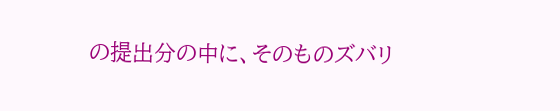の提出分の中に、そのものズバリ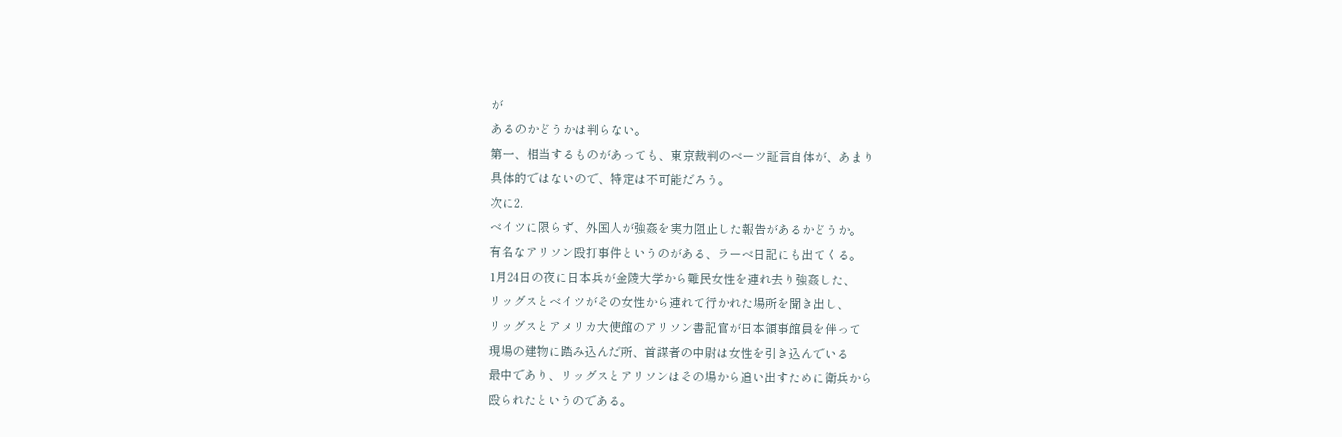が
あるのかどうかは判らない。
第一、相当するものがあっても、東京裁判のベーツ証言自体が、あまり
具体的ではないので、特定は不可能だろう。
次に2.
ベイツに限らず、外国人が強姦を実力阻止した報告があるかどうか。
有名なアリソン殴打事件というのがある、ラーベ日記にも出てくる。
1月24日の夜に日本兵が金陵大学から難民女性を連れ去り強姦した、
リッグスとベイツがその女性から連れて行かれた場所を聞き出し、
リッグスとアメリカ大使館のアリソン書記官が日本領事館員を伴って
現場の建物に踏み込んだ所、首謀者の中尉は女性を引き込んでいる
最中であり、リッグスとアリソンはその場から追い出すために衛兵から
殴られたというのである。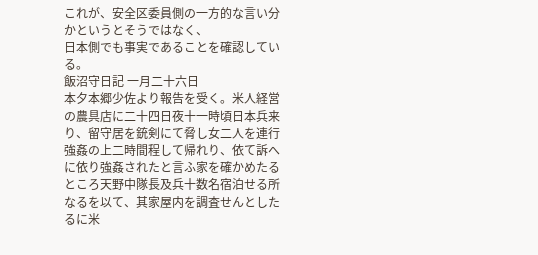これが、安全区委員側の一方的な言い分かというとそうではなく、
日本側でも事実であることを確認している。
飯沼守日記 一月二十六日
本夕本郷少佐より報告を受く。米人経営の農具店に二十四日夜十一時頃日本兵来り、留守居を銃剣にて脅し女二人を連行強姦の上二時間程して帰れり、依て訴へに依り強姦されたと言ふ家を確かめたるところ天野中隊長及兵十数名宿泊せる所なるを以て、其家屋内を調査せんとしたるに米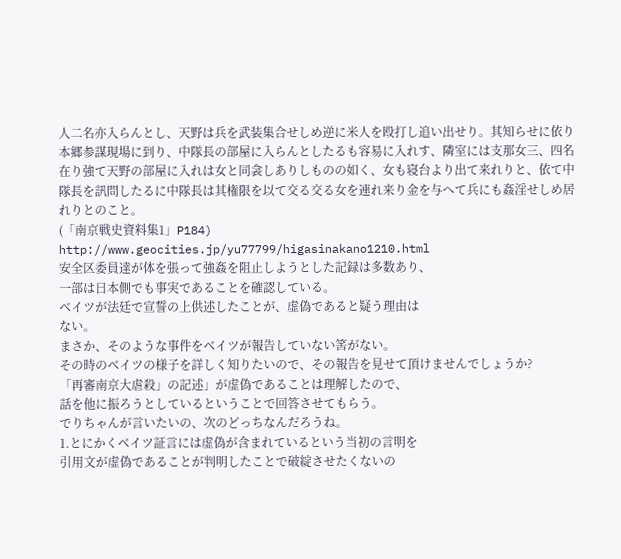人二名亦入らんとし、天野は兵を武装集合せしめ逆に米人を殴打し追い出せり。其知らせに依り本郷参謀現場に到り、中隊長の部屋に入らんとしたるも容易に入れす、隣室には支那女三、四名在り強て天野の部屋に入れは女と同衾しありしものの如く、女も寝台より出て来れりと、依て中隊長を訊問したるに中隊長は其権限を以て交る交る女を連れ来り金を与へて兵にも姦淫せしめ居れりとのこと。
(「南京戦史資料集1」P184)
http://www.geocities.jp/yu77799/higasinakano1210.html
安全区委員達が体を張って強姦を阻止しようとした記録は多数あり、
一部は日本側でも事実であることを確認している。
ベイツが法廷で宣誓の上供述したことが、虚偽であると疑う理由は
ない。
まさか、そのような事件をベイツが報告していない筈がない。
その時のベイツの様子を詳しく知りたいので、その報告を見せて頂けませんでしょうか?
「再審南京大虐殺」の記述」が虚偽であることは理解したので、
話を他に振ろうとしているということで回答させてもらう。
でりちゃんが言いたいの、次のどっちなんだろうね。
1.とにかくベイツ証言には虚偽が含まれているという当初の言明を
引用文が虚偽であることが判明したことで破綻させたくないの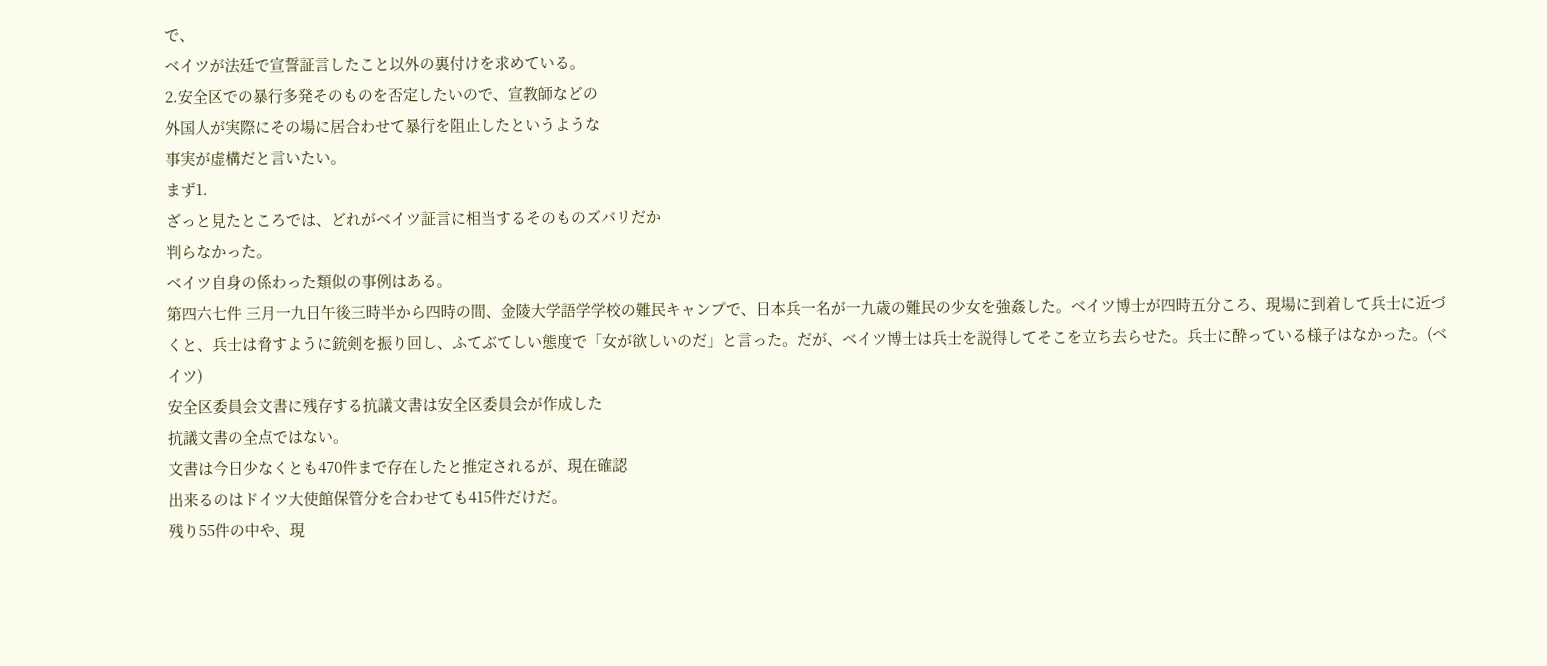で、
ベイツが法廷で宣誓証言したこと以外の裏付けを求めている。
2.安全区での暴行多発そのものを否定したいので、宣教師などの
外国人が実際にその場に居合わせて暴行を阻止したというような
事実が虚構だと言いたい。
まず1.
ざっと見たところでは、どれがベイツ証言に相当するそのものズバリだか
判らなかった。
ベイツ自身の係わった類似の事例はある。
第四六七件 三月一九日午後三時半から四時の間、金陵大学語学学校の難民キャンプで、日本兵一名が一九歳の難民の少女を強姦した。ベイツ博士が四時五分ころ、現場に到着して兵士に近づくと、兵士は脅すように銃剣を振り回し、ふてぶてしい態度で「女が欲しいのだ」と言った。だが、ベイツ博士は兵士を説得してそこを立ち去らせた。兵士に酔っている様子はなかった。(ベイツ)
安全区委員会文書に残存する抗議文書は安全区委員会が作成した
抗議文書の全点ではない。
文書は今日少なくとも470件まで存在したと推定されるが、現在確認
出来るのはドイツ大使館保管分を合わせても415件だけだ。
残り55件の中や、現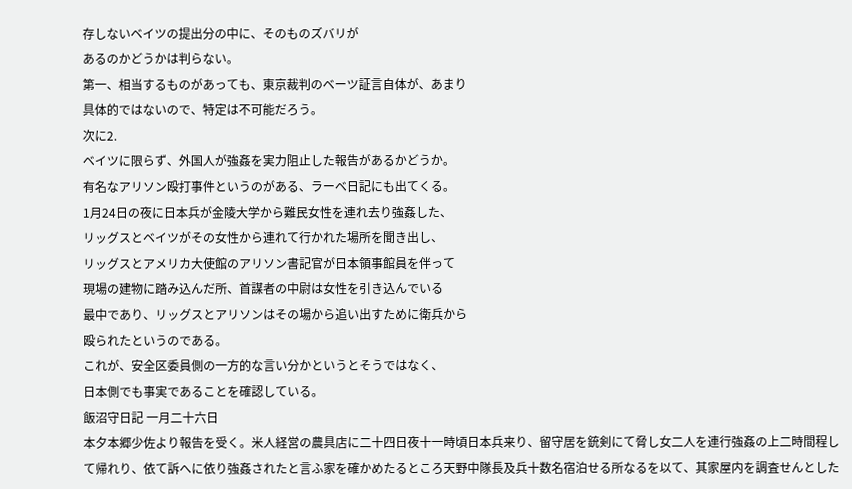存しないベイツの提出分の中に、そのものズバリが
あるのかどうかは判らない。
第一、相当するものがあっても、東京裁判のベーツ証言自体が、あまり
具体的ではないので、特定は不可能だろう。
次に2.
ベイツに限らず、外国人が強姦を実力阻止した報告があるかどうか。
有名なアリソン殴打事件というのがある、ラーベ日記にも出てくる。
1月24日の夜に日本兵が金陵大学から難民女性を連れ去り強姦した、
リッグスとベイツがその女性から連れて行かれた場所を聞き出し、
リッグスとアメリカ大使館のアリソン書記官が日本領事館員を伴って
現場の建物に踏み込んだ所、首謀者の中尉は女性を引き込んでいる
最中であり、リッグスとアリソンはその場から追い出すために衛兵から
殴られたというのである。
これが、安全区委員側の一方的な言い分かというとそうではなく、
日本側でも事実であることを確認している。
飯沼守日記 一月二十六日
本夕本郷少佐より報告を受く。米人経営の農具店に二十四日夜十一時頃日本兵来り、留守居を銃剣にて脅し女二人を連行強姦の上二時間程して帰れり、依て訴へに依り強姦されたと言ふ家を確かめたるところ天野中隊長及兵十数名宿泊せる所なるを以て、其家屋内を調査せんとした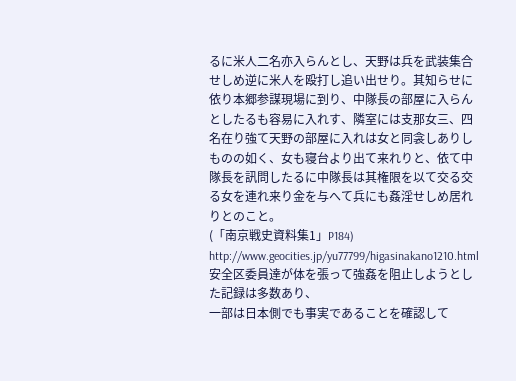るに米人二名亦入らんとし、天野は兵を武装集合せしめ逆に米人を殴打し追い出せり。其知らせに依り本郷参謀現場に到り、中隊長の部屋に入らんとしたるも容易に入れす、隣室には支那女三、四名在り強て天野の部屋に入れは女と同衾しありしものの如く、女も寝台より出て来れりと、依て中隊長を訊問したるに中隊長は其権限を以て交る交る女を連れ来り金を与へて兵にも姦淫せしめ居れりとのこと。
(「南京戦史資料集1」P184)
http://www.geocities.jp/yu77799/higasinakano1210.html
安全区委員達が体を張って強姦を阻止しようとした記録は多数あり、
一部は日本側でも事実であることを確認して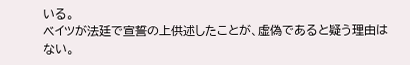いる。
ベイツが法廷で宣誓の上供述したことが、虚偽であると疑う理由は
ない。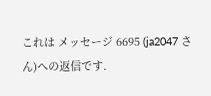これは メッセージ 6695 (ja2047 さん)への返信です.